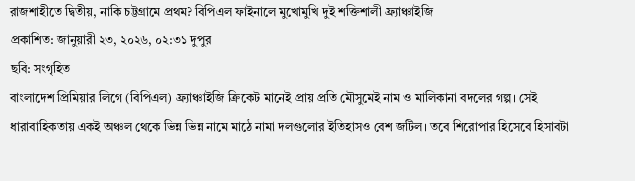রাজশাহীতে দ্বিতীয়, নাকি চট্টগ্রামে প্রথম? বিপিএল ফাইনালে মুখোমুখি দুই শক্তিশালী ফ্র্যাঞ্চাইজি
প্রকাশিত: জানুয়ারী ২৩, ২০২৬, ০২:৩১ দুপুর
ছবি: সংগৃহিত
বাংলাদেশ প্রিমিয়ার লিগে (বিপিএল) ফ্র্যাঞ্চাইজি ক্রিকেট মানেই প্রায় প্রতি মৌসুমেই নাম ও মালিকানা বদলের গল্প। সেই ধারাবাহিকতায় একই অঞ্চল থেকে ভিন্ন ভিন্ন নামে মাঠে নামা দলগুলোর ইতিহাসও বেশ জটিল। তবে শিরোপার হিসেবে হিসাবটা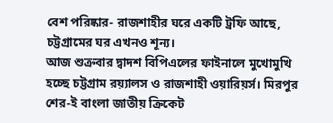বেশ পরিষ্কার- রাজশাহীর ঘরে একটি ট্রফি আছে, চট্টগ্রামের ঘর এখনও শূন্য।
আজ শুক্রবার দ্বাদশ বিপিএলের ফাইনালে মুখোমুখি হচ্ছে চট্টগ্রাম রয়্যালস ও রাজশাহী ওয়ারিয়র্স। মিরপুর শের-ই বাংলা জাতীয় ক্রিকেট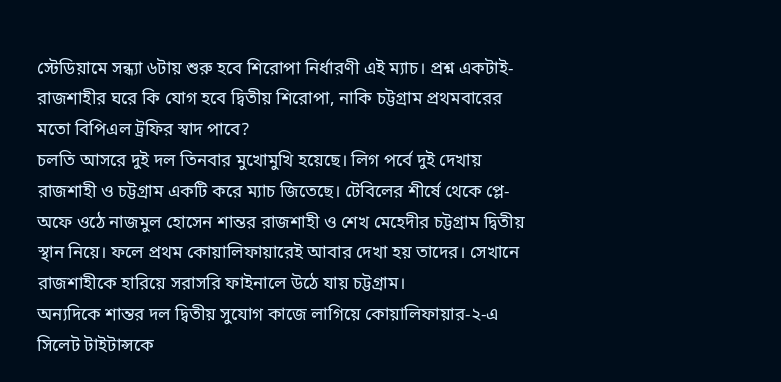স্টেডিয়ামে সন্ধ্যা ৬টায় শুরু হবে শিরোপা নির্ধারণী এই ম্যাচ। প্রশ্ন একটাই- রাজশাহীর ঘরে কি যোগ হবে দ্বিতীয় শিরোপা, নাকি চট্টগ্রাম প্রথমবারের মতো বিপিএল ট্রফির স্বাদ পাবে?
চলতি আসরে দুই দল তিনবার মুখোমুখি হয়েছে। লিগ পর্বে দুই দেখায় রাজশাহী ও চট্টগ্রাম একটি করে ম্যাচ জিতেছে। টেবিলের শীর্ষে থেকে প্লে-অফে ওঠে নাজমুল হোসেন শান্তর রাজশাহী ও শেখ মেহেদীর চট্টগ্রাম দ্বিতীয় স্থান নিয়ে। ফলে প্রথম কোয়ালিফায়ারেই আবার দেখা হয় তাদের। সেখানে রাজশাহীকে হারিয়ে সরাসরি ফাইনালে উঠে যায় চট্টগ্রাম।
অন্যদিকে শান্তর দল দ্বিতীয় সুযোগ কাজে লাগিয়ে কোয়ালিফায়ার-২-এ সিলেট টাইটান্সকে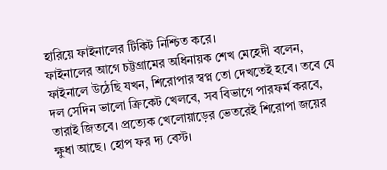হারিয়ে ফাইনালের টিকিট নিশ্চিত করে।
ফাইনালের আগে চট্টগ্রামের অধিনায়ক শেখ মেহেদী বলেন, ফাইনালে উঠেছি যখন, শিরোপার স্বপ্ন তো দেখতেই হবে। তবে যে দল সেদিন ভালো ক্রিকেট খেলবে, সব বিভাগে পারফর্ম করবে, তারাই জিতবে। প্রত্যেক খেলোয়াড়ের ভেতরেই শিরোপা জয়ের ক্ষুধা আছে। হোপ ফর দ্য বেস্ট।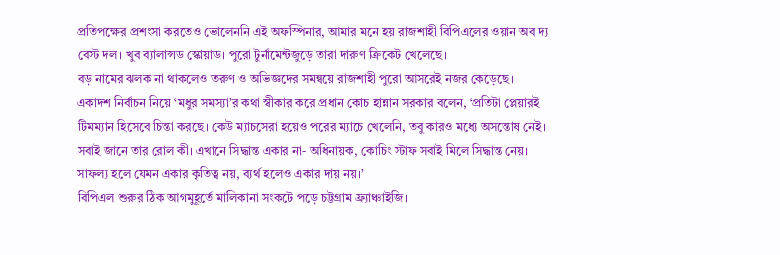প্রতিপক্ষের প্রশংসা করতেও ভোলেননি এই অফস্পিনার, আমার মনে হয় রাজশাহী বিপিএলের ওয়ান অব দ্য বেস্ট দল। খুব ব্যালান্সড স্কোয়াড। পুরো টুর্নামেন্টজুড়ে তারা দারুণ ক্রিকেট খেলেছে।
বড় নামের ঝলক না থাকলেও তরুণ ও অভিজ্ঞদের সমন্বয়ে রাজশাহী পুরো আসরেই নজর কেড়েছে। একাদশ নির্বাচন নিয়ে ‘মধুর সমস্যা’র কথা স্বীকার করে প্রধান কোচ হান্নান সরকার বলেন, ‘প্রতিটা প্লেয়ারই টিমম্যান হিসেবে চিন্তা করছে। কেউ ম্যাচসেরা হয়েও পরের ম্যাচে খেলেনি, তবু কারও মধ্যে অসন্তোষ নেই। সবাই জানে তার রোল কী। এখানে সিদ্ধান্ত একার না- অধিনায়ক, কোচিং স্টাফ সবাই মিলে সিদ্ধান্ত নেয়। সাফল্য হলে যেমন একার কৃতিত্ব নয়, ব্যর্থ হলেও একার দায় নয়।’
বিপিএল শুরুর ঠিক আগমুহূর্তে মালিকানা সংকটে পড়ে চট্টগ্রাম ফ্র্যাঞ্চাইজি।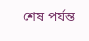শেষ পর্যন্ত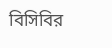বিসিবির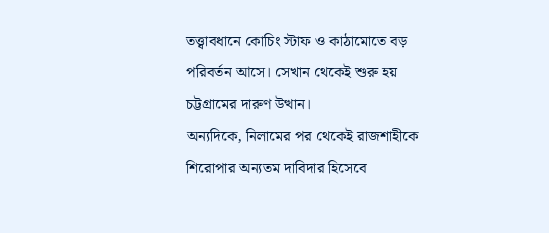তত্ত্বাবধানে কোচিং স্টাফ ও কাঠামোতে বড় পরিবর্তন আসে। সেখান থেকেই শুরু হয় চট্টগ্রামের দারুণ উত্থান।
অন্যদিকে, নিলামের পর থেকেই রাজশাহীকে শিরোপার অন্যতম দাবিদার হিসেবে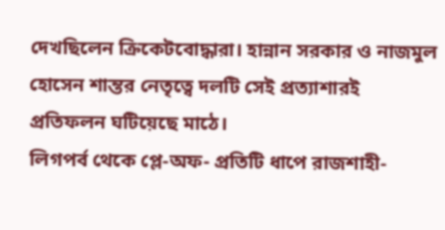দেখছিলেন ক্রিকেটবোদ্ধারা। হান্নান সরকার ও নাজমুল হোসেন শান্তর নেতৃত্বে দলটি সেই প্রত্যাশারই প্রতিফলন ঘটিয়েছে মাঠে।
লিগপর্ব থেকে প্লে-অফ- প্রতিটি ধাপে রাজশাহী-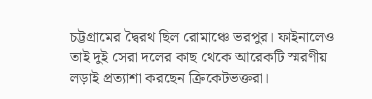চট্টগ্রামের দ্বৈরথ ছিল রোমাঞ্চে ভরপুর। ফাইনালেও তাই দুই সেরা দলের কাছ থেকে আরেকটি স্মরণীয় লড়াই প্রত্যাশা করছেন ক্রিকেটভক্তরা।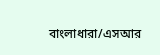বাংলাধারা/এসআর